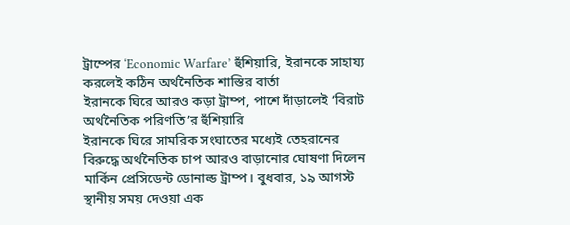ট্রাম্পের ‘Economic Warfare’ হুঁশিয়ারি, ইরানকে সাহায্য করলেই কঠিন অর্থনৈতিক শাস্তির বার্তা
ইরানকে ঘিরে আরও কড়া ট্রাম্প, পাশে দাঁড়ালেই ‘বিরাট অর্থনৈতিক পরিণতি’র হুঁশিয়ারি
ইরানকে ঘিরে সামরিক সংঘাতের মধ্যেই তেহরানের বিরুদ্ধে অর্থনৈতিক চাপ আরও বাড়ানোর ঘোষণা দিলেন মার্কিন প্রেসিডেন্ট ডোনাল্ড ট্রাম্প। বুধবার, ১৯ আগস্ট স্থানীয় সময় দেওয়া এক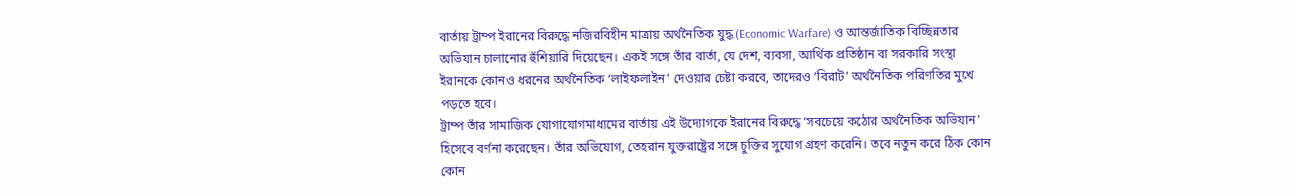বার্তায় ট্রাম্প ইরানের বিরুদ্ধে নজিরবিহীন মাত্রায় অর্থনৈতিক যুদ্ধ (Economic Warfare) ও আন্তর্জাতিক বিচ্ছিন্নতার অভিযান চালানোর হুঁশিয়ারি দিয়েছেন। একই সঙ্গে তাঁর বার্তা, যে দেশ, ব্যবসা, আর্থিক প্রতিষ্ঠান বা সরকারি সংস্থা ইরানকে কোনও ধরনের অর্থনৈতিক ‘লাইফলাইন’ দেওয়ার চেষ্টা করবে, তাদেরও ‘বিরাট’ অর্থনৈতিক পরিণতির মুখে পড়তে হবে।
ট্রাম্প তাঁর সামাজিক যোগাযোগমাধ্যমের বার্তায় এই উদ্যোগকে ইরানের বিরুদ্ধে ‘সবচেয়ে কঠোর অর্থনৈতিক অভিযান’ হিসেবে বর্ণনা করেছেন। তাঁর অভিযোগ, তেহরান যুক্তরাষ্ট্রের সঙ্গে চুক্তির সুযোগ গ্রহণ করেনি। তবে নতুন করে ঠিক কোন কোন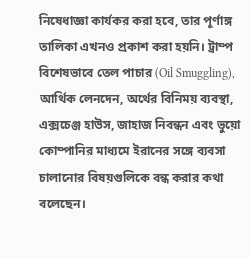নিষেধাজ্ঞা কার্যকর করা হবে, তার পূর্ণাঙ্গ তালিকা এখনও প্রকাশ করা হয়নি। ট্রাম্প বিশেষভাবে তেল পাচার (Oil Smuggling), আর্থিক লেনদেন, অর্থের বিনিময় ব্যবস্থা, এক্সচেঞ্জ হাউস, জাহাজ নিবন্ধন এবং ভুয়ো কোম্পানির মাধ্যমে ইরানের সঙ্গে ব্যবসা চালানোর বিষয়গুলিকে বন্ধ করার কথা বলেছেন।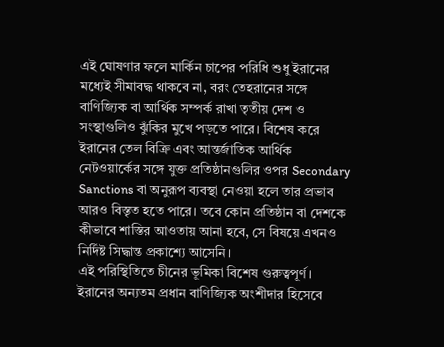এই ঘোষণার ফলে মার্কিন চাপের পরিধি শুধু ইরানের মধ্যেই সীমাবদ্ধ থাকবে না, বরং তেহরানের সঙ্গে বাণিজ্যিক বা আর্থিক সম্পর্ক রাখা তৃতীয় দেশ ও সংস্থাগুলিও ঝুঁকির মুখে পড়তে পারে। বিশেষ করে ইরানের তেল বিক্রি এবং আন্তর্জাতিক আর্থিক নেটওয়ার্কের সঙ্গে যুক্ত প্রতিষ্ঠানগুলির ওপর Secondary Sanctions বা অনুরূপ ব্যবস্থা নেওয়া হলে তার প্রভাব আরও বিস্তৃত হতে পারে। তবে কোন প্রতিষ্ঠান বা দেশকে কীভাবে শাস্তির আওতায় আনা হবে, সে বিষয়ে এখনও নির্দিষ্ট সিদ্ধান্ত প্রকাশ্যে আসেনি।
এই পরিস্থিতিতে চীনের ভূমিকা বিশেষ গুরুত্বপূর্ণ। ইরানের অন্যতম প্রধান বাণিজ্যিক অংশীদার হিসেবে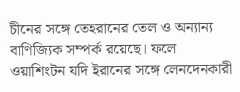চীনের সঙ্গে তেহরানের তেল ও অন্যান্য বাণিজ্যিক সম্পর্ক রয়েছে। ফলে ওয়াশিংটন যদি ইরানের সঙ্গে লেনদেনকারী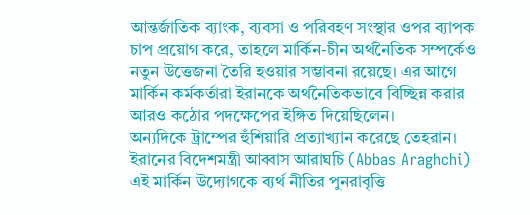আন্তর্জাতিক ব্যাংক, ব্যবসা ও পরিবহণ সংস্থার ওপর ব্যাপক চাপ প্রয়োগ করে, তাহলে মার্কিন-চীন অর্থনৈতিক সম্পর্কেও নতুন উত্তেজনা তৈরি হওয়ার সম্ভাবনা রয়েছে। এর আগে মার্কিন কর্মকর্তারা ইরানকে অর্থনৈতিকভাবে বিচ্ছিন্ন করার আরও কঠোর পদক্ষেপের ইঙ্গিত দিয়েছিলেন।
অন্যদিকে ট্রাম্পের হুঁশিয়ারি প্রত্যাখ্যান করেছে তেহরান। ইরানের বিদেশমন্ত্রী আব্বাস আরাঘচি (Abbas Araghchi) এই মার্কিন উদ্যোগকে ব্যর্থ নীতির পুনরাবৃত্তি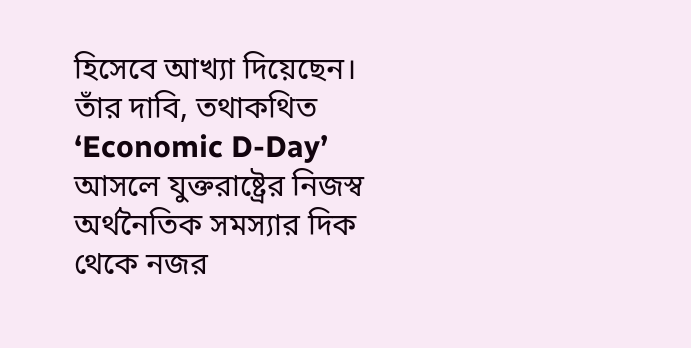হিসেবে আখ্যা দিয়েছেন। তাঁর দাবি, তথাকথিত ‘Economic D-Day’ আসলে যুক্তরাষ্ট্রের নিজস্ব অর্থনৈতিক সমস্যার দিক থেকে নজর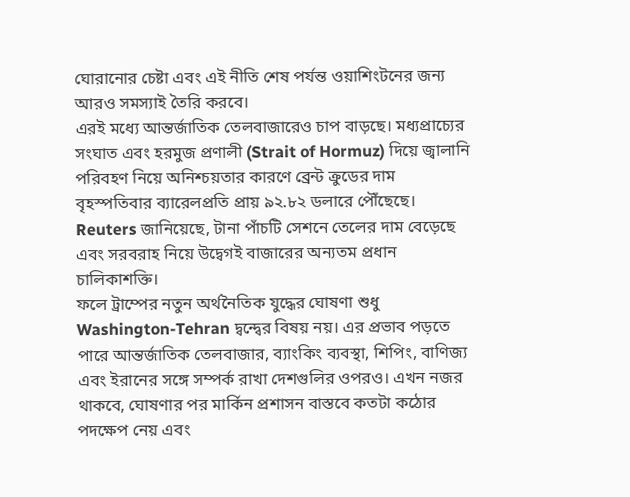ঘোরানোর চেষ্টা এবং এই নীতি শেষ পর্যন্ত ওয়াশিংটনের জন্য আরও সমস্যাই তৈরি করবে।
এরই মধ্যে আন্তর্জাতিক তেলবাজারেও চাপ বাড়ছে। মধ্যপ্রাচ্যের সংঘাত এবং হরমুজ প্রণালী (Strait of Hormuz) দিয়ে জ্বালানি পরিবহণ নিয়ে অনিশ্চয়তার কারণে ব্রেন্ট ক্রুডের দাম বৃহস্পতিবার ব্যারেলপ্রতি প্রায় ৯২.৮২ ডলারে পৌঁছেছে। Reuters জানিয়েছে, টানা পাঁচটি সেশনে তেলের দাম বেড়েছে এবং সরবরাহ নিয়ে উদ্বেগই বাজারের অন্যতম প্রধান চালিকাশক্তি।
ফলে ট্রাম্পের নতুন অর্থনৈতিক যুদ্ধের ঘোষণা শুধু Washington-Tehran দ্বন্দ্বের বিষয় নয়। এর প্রভাব পড়তে পারে আন্তর্জাতিক তেলবাজার, ব্যাংকিং ব্যবস্থা, শিপিং, বাণিজ্য এবং ইরানের সঙ্গে সম্পর্ক রাখা দেশগুলির ওপরও। এখন নজর থাকবে, ঘোষণার পর মার্কিন প্রশাসন বাস্তবে কতটা কঠোর পদক্ষেপ নেয় এবং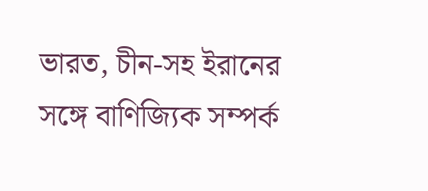ভারত, চীন-সহ ইরানের সঙ্গে বাণিজ্যিক সম্পর্ক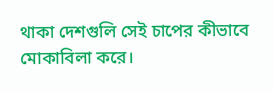থাকা দেশগুলি সেই চাপের কীভাবে মোকাবিলা করে।